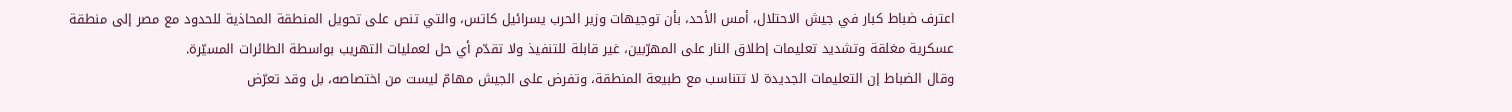اعترف ضباط كبار في جيش الاحتلال، أمس الأحد، بأن توجيهات وزير الحرب يسرائيل كاتس، والتي تنص على تحويل المنطقة المحاذية للحدود مع مصر إلى منطقة عسكرية مغلقة وتشديد تعليمات إطلاق النار على المهرّبين، غير قابلة للتنفيذ ولا تقدّم أي حل لعمليات التهريب بواسطة الطائرات المسيّرة.
وقال الضباط إن التعليمات الجديدة لا تتناسب مع طبيعة المنطقة، وتفرض على الجيش مهامّ ليست من اختصاصه، بل وقد تعرّض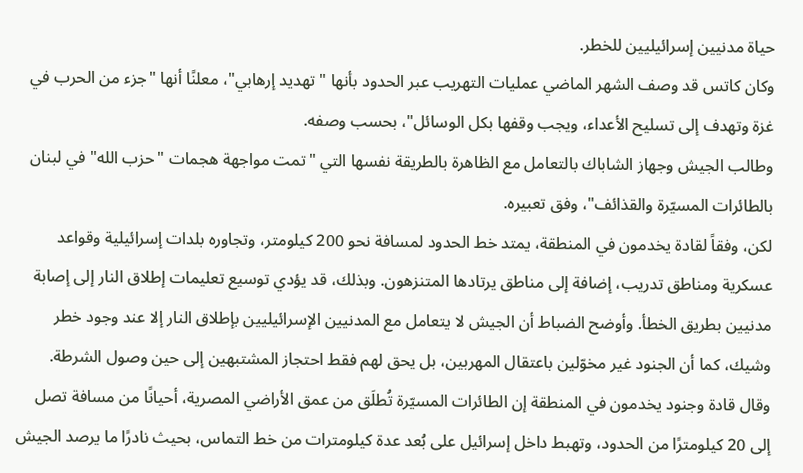حياة مدنيين إسرائيليين للخطر.
وكان كاتس قد وصف الشهر الماضي عمليات التهريب عبر الحدود بأنها "تهديد إرهابي"، معلنًا أنها "جزء من الحرب في غزة وتهدف إلى تسليح الأعداء، ويجب وقفها بكل الوسائل"، بحسب وصفه.
وطالب الجيش وجهاز الشاباك بالتعامل مع الظاهرة بالطريقة نفسها التي "تمت مواجهة هجمات "حزب الله" في لبنان بالطائرات المسيّرة والقذائف"، وفق تعبيره.
لكن، وفقاً لقادة يخدمون في المنطقة، يمتد خط الحدود لمسافة نحو 200 كيلومتر، وتجاوره بلدات إسرائيلية وقواعد عسكرية ومناطق تدريب، إضافة إلى مناطق يرتادها المتنزهون. وبذلك، قد يؤدي توسيع تعليمات إطلاق النار إلى إصابة مدنيين بطريق الخطأ. وأوضح الضباط أن الجيش لا يتعامل مع المدنيين الإسرائيليين بإطلاق النار إلا عند وجود خطر وشيك، كما أن الجنود غير مخوّلين باعتقال المهربين، بل يحق لهم فقط احتجاز المشتبهين إلى حين وصول الشرطة.
وقال قادة وجنود يخدمون في المنطقة إن الطائرات المسيّرة تُطلَق من عمق الأراضي المصرية، أحيانًا من مسافة تصل إلى 20 كيلومترًا من الحدود، وتهبط داخل إسرائيل على بُعد عدة كيلومترات من خط التماس، بحيث نادرًا ما يرصد الجيش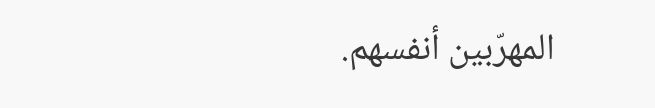المهرّبين أنفسهم.